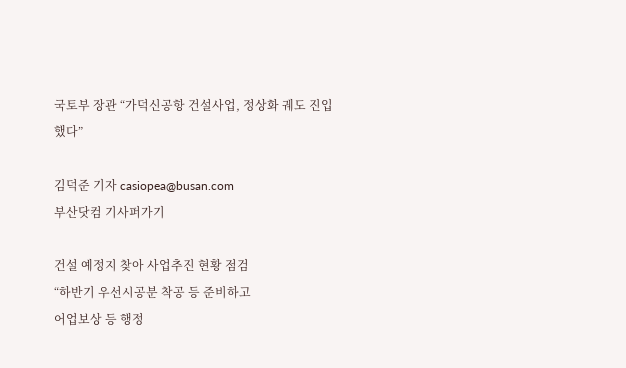국토부 장관 “가덕신공항 건설사업, 정상화 궤도 진입했다”

김덕준 기자 casiopea@busan.com
부산닷컴 기사퍼가기

건설 예정지 찾아 사업추진 현황 점검
“하반기 우선시공분 착공 등 준비하고
어업보상 등 행정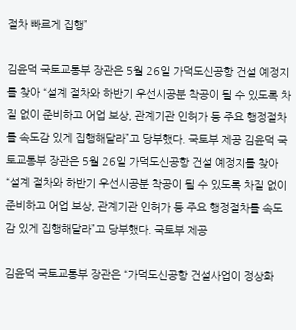절차 빠르게 집행”

김윤덕 국토교통부 장관은 5월 26일 가덕도신공항 건설 예정지를 찾아 “설계 절차와 하반기 우선시공분 착공이 될 수 있도록 차질 없이 준비하고 어업 보상, 관계기관 인허가 등 주요 행정절차를 속도감 있게 집행해달라”고 당부했다. 국토부 제공 김윤덕 국토교통부 장관은 5월 26일 가덕도신공항 건설 예정지를 찾아 “설계 절차와 하반기 우선시공분 착공이 될 수 있도록 차질 없이 준비하고 어업 보상, 관계기관 인허가 등 주요 행정절차를 속도감 있게 집행해달라”고 당부했다. 국토부 제공

김윤덕 국토교통부 장관은 “가덕도신공항 건설사업이 정상화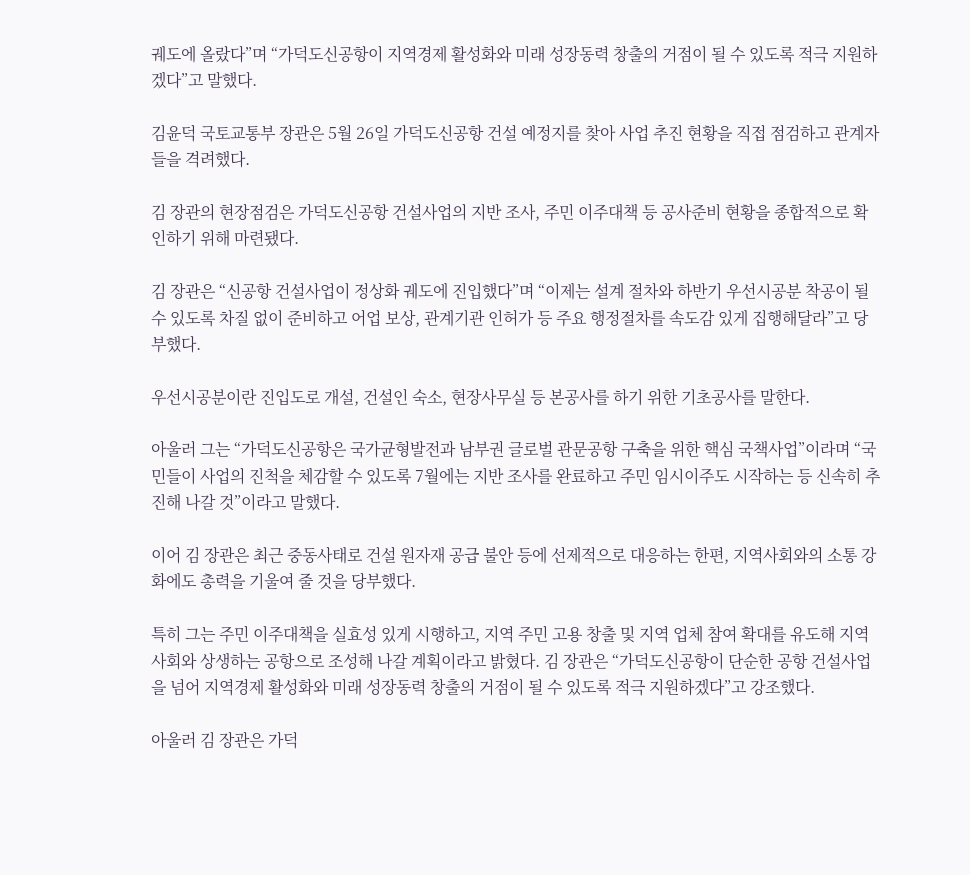궤도에 올랐다”며 “가덕도신공항이 지역경제 활성화와 미래 성장동력 창출의 거점이 될 수 있도록 적극 지원하겠다”고 말했다.

김윤덕 국토교통부 장관은 5월 26일 가덕도신공항 건설 예정지를 찾아 사업 추진 현황을 직접 점검하고 관계자들을 격려했다.

김 장관의 현장점검은 가덕도신공항 건설사업의 지반 조사, 주민 이주대책 등 공사준비 현황을 종합적으로 확인하기 위해 마련됐다.

김 장관은 “신공항 건설사업이 정상화 궤도에 진입했다”며 “이제는 설계 절차와 하반기 우선시공분 착공이 될 수 있도록 차질 없이 준비하고 어업 보상, 관계기관 인허가 등 주요 행정절차를 속도감 있게 집행해달라”고 당부했다.

우선시공분이란 진입도로 개설, 건설인 숙소, 현장사무실 등 본공사를 하기 위한 기초공사를 말한다.

아울러 그는 “가덕도신공항은 국가균형발전과 남부권 글로벌 관문공항 구축을 위한 핵심 국책사업”이라며 “국민들이 사업의 진척을 체감할 수 있도록 7월에는 지반 조사를 완료하고 주민 임시이주도 시작하는 등 신속히 추진해 나갈 것”이라고 말했다.

이어 김 장관은 최근 중동사태로 건설 원자재 공급 불안 등에 선제적으로 대응하는 한편, 지역사회와의 소통 강화에도 총력을 기울여 줄 것을 당부했다.

특히 그는 주민 이주대책을 실효성 있게 시행하고, 지역 주민 고용 창출 및 지역 업체 참여 확대를 유도해 지역 사회와 상생하는 공항으로 조성해 나갈 계획이라고 밝혔다. 김 장관은 “가덕도신공항이 단순한 공항 건설사업을 넘어 지역경제 활성화와 미래 성장동력 창출의 거점이 될 수 있도록 적극 지원하겠다”고 강조했다.

아울러 김 장관은 가덕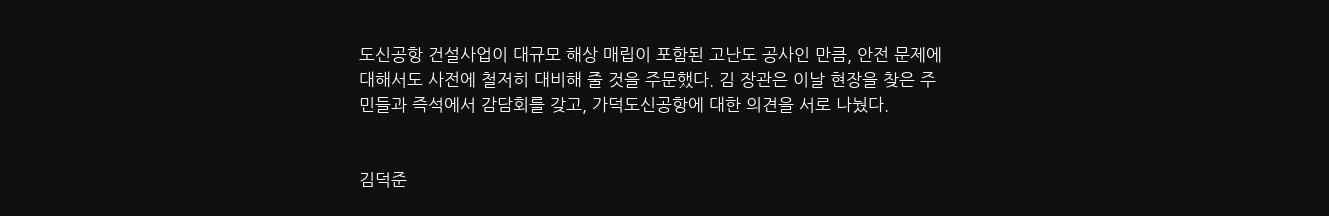도신공항 건설사업이 대규모 해상 매립이 포함된 고난도 공사인 만큼, 안전 문제에 대해서도 사전에 철저히 대비해 줄 것을 주문했다. 김 장관은 이날 현장을 찾은 주민들과 즉석에서 감담회를 갖고, 가덕도신공항에 대한 의견을 서로 나눴다.


김덕준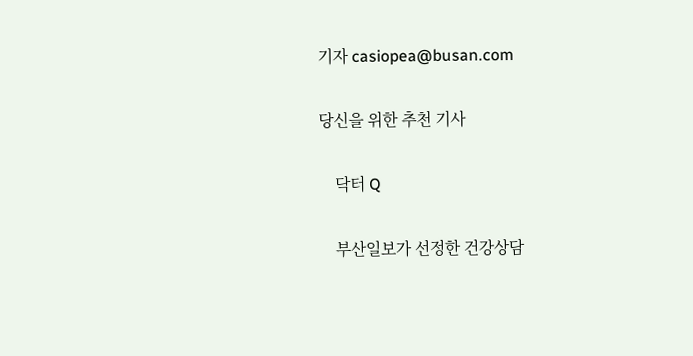기자 casiopea@busan.com

당신을 위한 추천 기사

    닥터 Q

    부산일보가 선정한 건강상담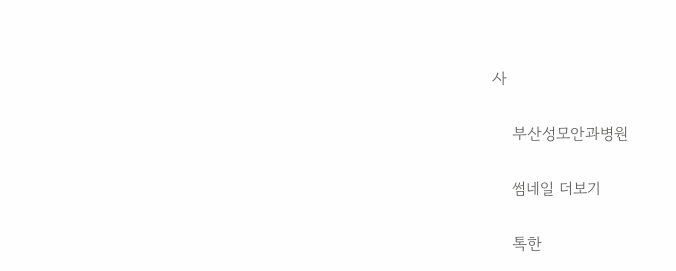사

    부산성모안과병원

    썸네일 더보기

    톡한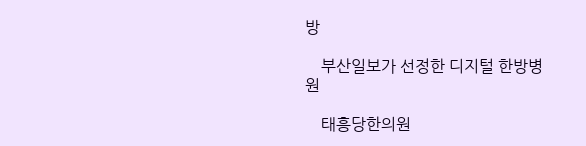방

    부산일보가 선정한 디지털 한방병원

    태흥당한의원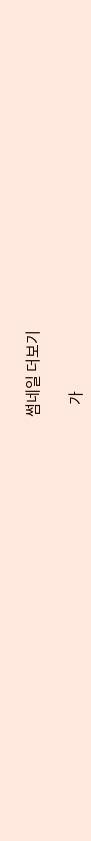썸네일 더보기

    가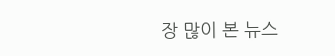장 많이 본 뉴스